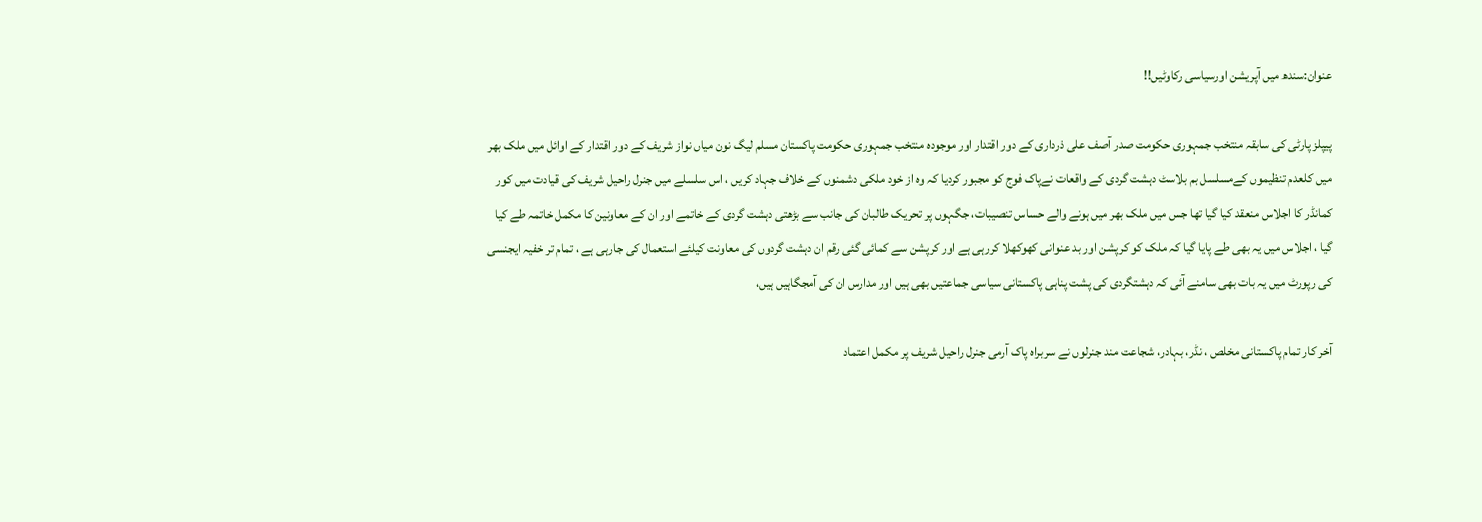عنوان:سندھ میں آپریشن اورسیاسی رکاوٹیں!!

پیپلز پارٹی کی سابقہ منتخب جمہوری حکومت صدر آصف علی ذرداری کے دور اقتدار اور موجودہ منتخب جمہوری حکومت پاکستان مسلم لیگ نون میاں نواز شریف کے دور اقتدار کے اوائل میں ملک بھر میں کلعدم تنظیموں کےمسلسل بم بلاسٹ دہشت گردی کے واقعات نےپاک فوج کو مجبور کردیا کہ وہ از خود ملکی دشمنوں کے خلاف جہاد کریں ، اس سلسلے میں جنرل راحیل شریف کی قیادت میں کور کمانڈر کا اجلاس منعقد کیا گیا تھا جس میں ملک بھر میں ہونے والے حساس تنصیبات، جگہوں پر تحریک طالبان کی جانب سے بڑھتی دہشت گردی کے خاتمے اور ان کے معاونین کا مکمل خاتمہ طے کیا گیا ، اجلاس میں یہ بھی طے پایا گیا کہ ملک کو کرپشن اور بد عنوانی کھوکھلا کررہی ہے اور کرپشن سے کمائی گئی رقم ان دہشت گردوں کی معاونت کیلئے استعمال کی جارہی ہے ، تمام تر خفیہ ایجنسی کی رپورٹ میں یہ بات بھی سامنے آئی کہ دہشتگردی کی پشت پناہی پاکستانی سیاسی جماعتیں بھی ہیں اور مدارس ان کی آمجگاہیں ہیں،

آخر کار تمام پاکستانی مخلص ، نڈر، بہادر، شجاعت مند جنرلوں نے سربراہ پاک آرمی جنرل راحیل شریف پر مکمل اعتماد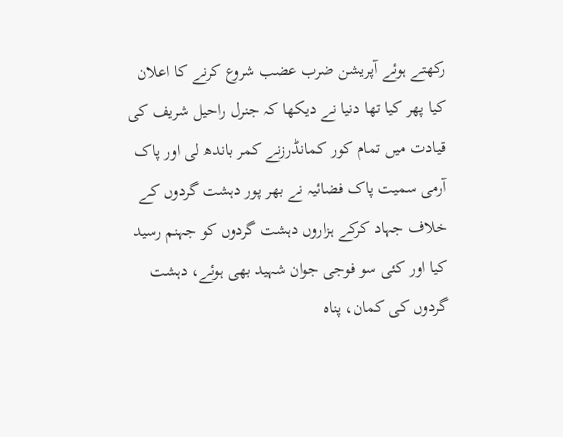رکھتے ہوئے آپریشن ضرب عضب شروع کرنے کا اعلان کیا پھر کیا تھا دنیا نے دیکھا کہ جنرل راحیل شریف کی قیادت میں تمام کور کمانڈرزنے کمر باندھ لی اور پاک آرمی سمیت پاک فضائیہ نے بھر پور دہشت گردوں کے خلاف جہاد کرکے ہزاروں دہشت گردوں کو جہنم رسید کیا اور کئی سو فوجی جوان شہید بھی ہوئے، دہشت گردوں کی کمان، پناہ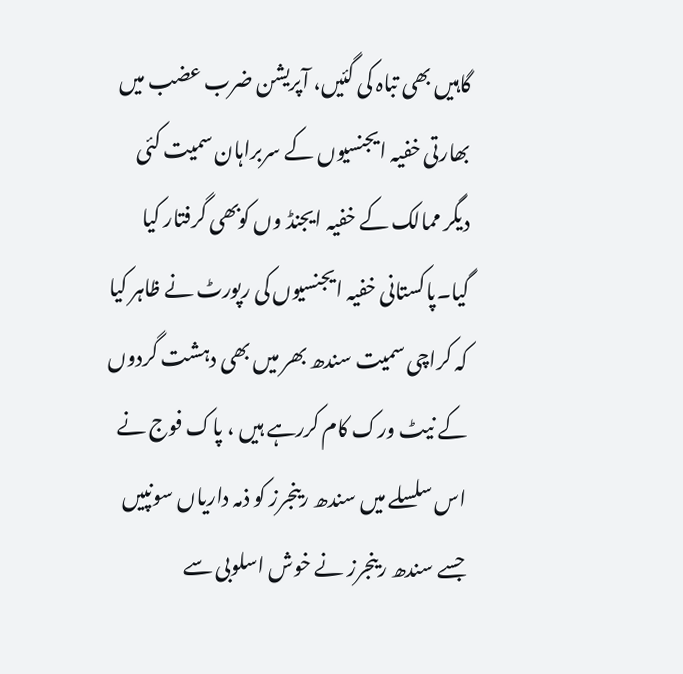گاہیں بھی تباہ کی گئیں، آپریشن ضرب عضب میں بھارتی خفیہ ایجنسیوں کے سربراہان سمیت کئی دیگر ممالک کے خفیہ ایجنڈ وں کوبھی گرفتار کیا گیا۔پاکستانی خفیہ ایجنسیوں کی رپورٹ نے ظاہر کیا کہ کراچی سمیت سندھ بھر میں بھی دہشت گردوں کے نیٹ ورک کام کررہے ہیں ، پاک فوج نے اس سلسلے میں سندھ رینجرز کو ذمہ داریاں سونپیں جسے سندھ رینجرز نے خوش اسلوبی سے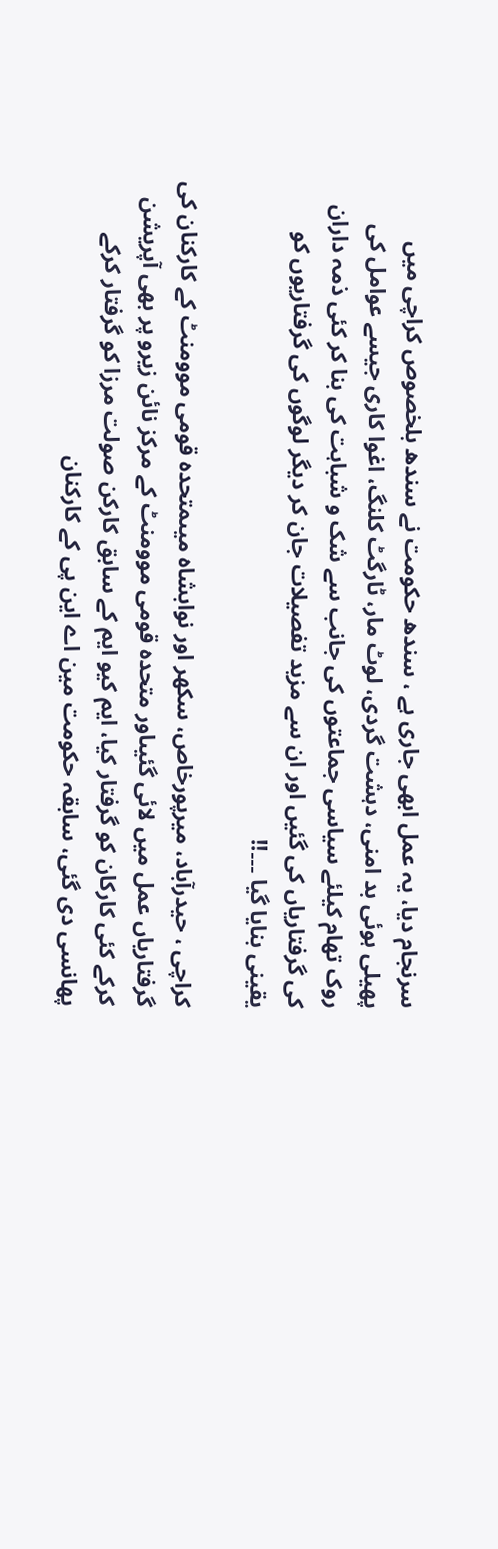سرنجام دیا، یہ عمل ابھی جاری ہے ، سندھ حکومت نے سندھ بلخصوص کراچی میں پھیلی ہوئی بد امنی، دہشت گردی، لوٹ مار، ٹارگٹ کلنگ، اغوا کاری جیسے عوامل کی روک تھام کیلئے سیاسی جماعتوں کی جانب سے شک و شباہت کی بنا کر کئی ذمہ داران کی گرفتاریاں کی گئیں اور ان سے مزید تفصیلات جان کر دیگر لوگوں کی گرفتاریوں کو یقینی بنایا گیا ۔۔۔!!

کراچی ، حیدرآباد، میرپورخاص، سکھر اور نوابشاہ میںمتحدہ قومی موومنٹ کے کارکنان کی گرفتاریاں عمل میں لائی گئیںاور متحدہ قومی موومنٹ کے مرکز نائن زیرو پر بھی آپریشن کرکے کئی کارکان کو گرفتار کیا، ایم کیو ایم کے سابق کارکن صولت مرزا کو گرفتار کرکے پھانسی دی گئی، سابقہ حکومت مین اے این پی کے کارکنان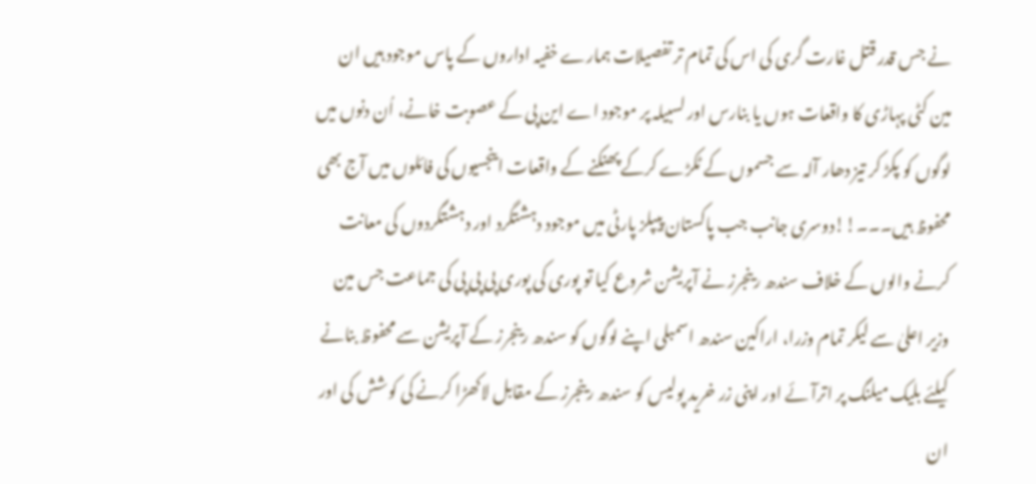نے جس قدر قتل غارت گری کی اس کی تمام تر تفصیلات ہمارے خفیہ اداروں کے پاس موجود ہیں ان مین کٹی پہاڑی کا واقعات ہوں یا بنارس اور لسبیلہ پر موجود اے این پی کے عصوبت خانے، اُن دنوں میں لوگوں کو پکڑ کر تیز دھار آلہ سے جسموں کے ٹکڑے کرکے پھنکنے کے واقعات اینجسیوں کی فائلوں میں آج بھی محفوظ ہیں۔۔۔!!دوسری جانب جب پاکستان پیپلز پارٹی میں موجود دہشتگرد اور دہشتگردوں کی معانت کرنے والوں کے خلاف سندھ رینجرز نے آپریشن شروع کیا تو پوری کی پوری پی پی پی کی جماعت جس مین وزیر اعلیٰ سے لیکر تمام وزرا، اراکین سندھ اسمبلی اپنے لوگوں کو سندھ رینجرز کے آپریشن سے محفوظ بنانے کیلئے بلیک میلنگ پر اترآئے اور اپنی زر خرید پولیس کو سندھ رینجرز کے مقابل لاکھڑا کرنے کی کوشش کی اور ان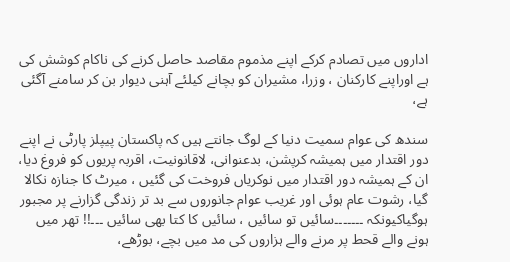اداروں میں تصادم کرکے اپنے مذموم مقاصد حاصل کرنے کی ناکام کوشش کی ہے اوراپنے کارکنان ، وزرا، مشیران کو بچانے کیلئے آہنی دیوار بن کر سامنے آگئی ہے،

سندھ کی عوام سمیت دنیا کے لوگ جانتے ہیں کہ پاکستان پیپلز پارٹی نے اپنے دور اقتدار میں ہمیشہ کرپشن، بدعنوانی، لاقانونیت، اقربہ پریوں کو فروغ دیا، ان کے ہمیشہ دور اقتدار میں نوکریاں فروخت کی گئیں ، میرٹ کا جنازہ نکالا گیا، رشوت عام ہوئی اور غریب عوام جانوروں سے بد تر زندگی گزارنے پر مجبور ہوگیاکیونکہ ۔۔۔۔۔۔۔سائیں تو سائیں ، سائیں کا کتا بھی سائیں ۔۔۔!! تھر میں ہونے والے قحط پر مرنے والے ہزاروں کی مد میں بچے، بوڑھے،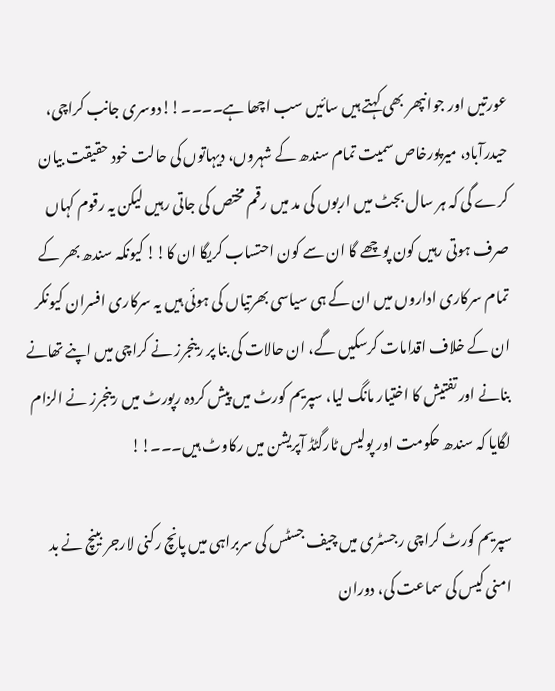عورتیں اور جوانپھر بھی کہتے ہیں سائیں سب اچھا ہے۔۔۔۔!!دوسری جانب کراچی، حیدرآباد، میرپورخاص سمیت تمام سندھ کے شہروں، دیہاتوں کی حالت خود حقیقت بیان کرے گی کہ ہر سال بجٹ میں اربوں کی مد میں رقم مختص کی جاتی رہیں لیکن یہ رقوم کہاں صرف ہوتی رہیں کون پوچھے گا ان سے کون احتساب کریگا ان کا!! کیونکہ سندھ بھر کے تمام سرکاری اداروں میں ان کے ہی سیاسی بھرتیاں کی ہوئی ہیں یہ سرکاری افسران کیونکر ان کے خلاف اقدامات کرسکیں گے، ان حالات کی بنا پر رینجرز نے کراچی میں اپنے تھانے بنانے اور تفتیش کا اختیار مانگ لیا، سپریم کورٹ میں پیش کردہ رپورٹ میں رینجرز نے الزام لگایا کہ سندھ حکومت اور پولیس ٹارگٹڈ آپریشن میں رکاوٹ ہیں۔۔۔!!

سپریم کورٹ کراچی رجسٹری میں چیف جسٹس کی سربراہی میں پانچ رکنی لارجر بینچ نے بد امنی کیس کی سماعت کی، دوران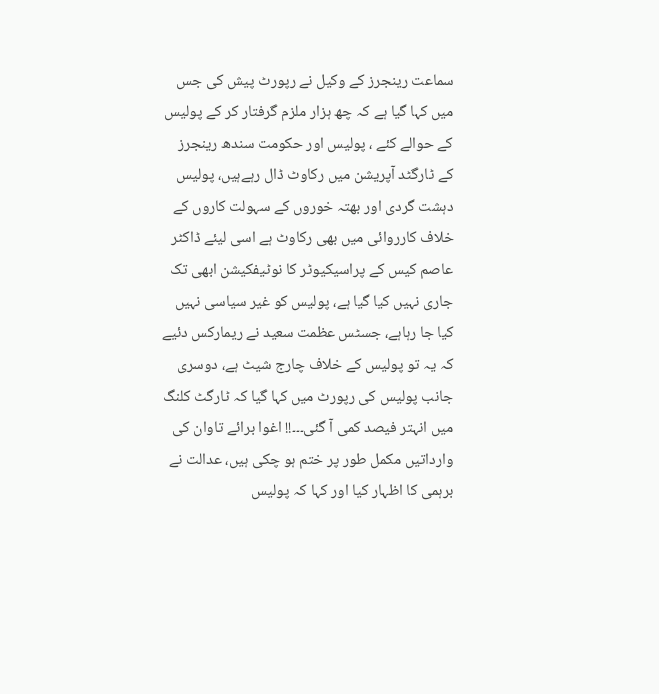سماعت رینجرز کے وکیل نے رپورٹ پیش کی جس میں کہا گیا ہے کہ چھ ہزار ملزم گرفتار کر کے پولیس کے حوالے کئے ، پولیس اور حکومت سندھ رینجرز کے ٹارگٹد آپریشن میں رکاوٹ ڈال رہےہیں، پولیس دہشت گردی اور بھتہ خوروں کے سہولت کاروں کے خلاف کارروائی میں بھی رکاوٹ ہے اسی لیئے ڈاکٹر عاصم کیس کے پراسیکیوٹر کا نوٹیفکیشن ابھی تک جاری نہیں کیا گیا ہے، پولیس کو غیر سیاسی نہیں کیا جا رہاہے، جسٹس عظمت سعید نے ریمارکس دئیے کہ یہ تو پولیس کے خلاف چارج شیٹ ہے، دوسری جانب پولیس کی رپورٹ میں کہا گیا کہ ٹارگٹ کلنگ میں انہتر فیصد کمی آ گئی۔۔۔!! اغوا برائے تاوان کی وارداتیں مکمل طور پر ختم ہو چکی ہیں، عدالت نے برہمی کا اظہار کیا اور کہا کہ پولیس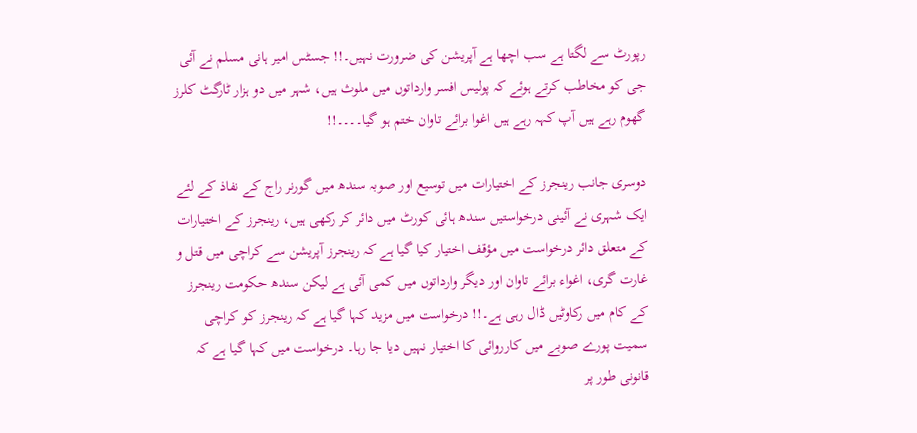رپورٹ سے لگتا ہے سب اچھا ہے آپریشن کی ضرورت نہیں۔!! جسٹس امیر ہانی مسلم نے آئی جی کو مخاطب کرتے ہوئے کہ پولیس افسر وارداتوں میں ملوث ہیں، شہر میں دو ہزار ٹارگٹ کلرز گھوم رہے ہیں آپ کہہ رہے ہیں اغوا برائے تاوان ختم ہو گیا۔۔۔۔!!

دوسری جانب رینجرز کے اختیارات میں توسیع اور صوبہ سندھ میں گورنر راج کے نفاذ کے لئے ایک شہری نے آئینی درخواستیں سندھ ہائی کورٹ میں دائر کر رکھی ہیں، رینجرز کے اختیارات کے متعلق دائر درخواست میں مؤقف اختیار کیا گیا ہے کہ رینجرز آپریشن سے کراچی میں قتل و غارت گری، اغواء برائے تاوان اور دیگر وارداتوں میں کمی آئی ہے لیکن سندھ حکومت رینجرز کے کام میں رکاوٹیں ڈال رہی ہے۔!! درخواست میں مزید کہا گیا ہے کہ رینجرز کو کراچی سمیت پورے صوبے میں کارروائی کا اختیار نہیں دیا جا رہا۔ درخواست میں کہا گیا ہے کہ قانونی طور پر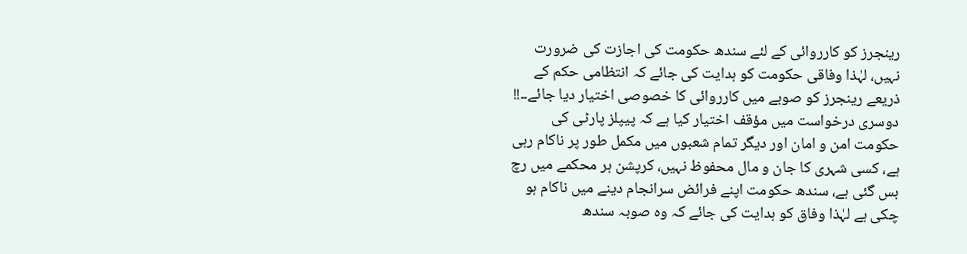رینجرز کو کارروائی کے لئے سندھ حکومت کی اجازت کی ضرورت نہیں، لہٰذا وفاقی حکومت کو ہدایت کی جائے کہ انتظامی حکم کے ذریعے رینجرز کو صوبے میں کارروائی کا خصوصی اختیار دیا جائے۔۔!! دوسری درخواست میں مؤقف اختیار کیا ہے کہ پیپلز پارٹی کی حکومت امن و امان اور دیگر تمام شعبوں میں مکمل طور پر ناکام رہی ہے، کسی شہری کا جان و مال محفوظ نہیں، کرپشن ہر محکمے میں رچ بس گئی ہے، سندھ حکومت اپنے فرائض سرانجام دینے میں ناکام ہو چکی ہے لہٰذا وفاق کو ہدایت کی جائے کہ وہ صوبہ سندھ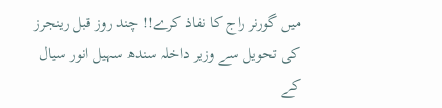میں گورنر راج کا نفاذ کرے!! چند روز قبل رینجرز کی تحویل سے وزیر داخلہ سندھ سہیل انور سیال کے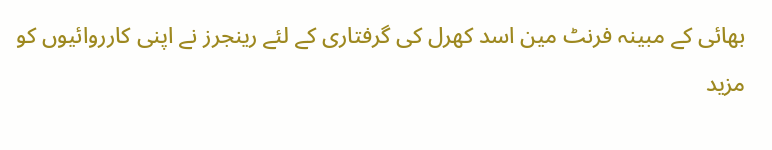بھائی کے مبینہ فرنٹ مین اسد کھرل کی گرفتاری کے لئے رینجرز نے اپنی کارروائیوں کو مزید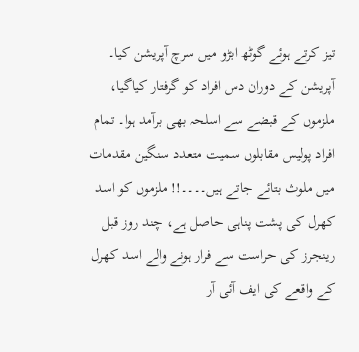تیز کرتے ہوئے گوٹھ ابڑو میں سرچ آپریشن کیا۔ آپریشن کے دوران دس افراد کو گرفتار کیاگیا، ملزموں کے قبضے سے اسلحہ بھی برآمد ہوا۔ تمام افراد پولیس مقابلوں سمیت متعدد سنگین مقدمات میں ملوث بتائے جاتے ہیں۔۔۔۔!! ملزموں کو اسد کھرل کی پشت پناہی حاصل ہے، چند روز قبل رینجرز کی حراست سے فرار ہونے والے اسد کھرل کے واقعے کی ایف آئی آر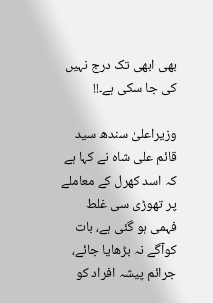بھی ابھی تک درج نہیں کی جا سکی ہے۔!!

وزیراعلیٰ سندھ سید قائم علی شاہ نے کہا ہے کہ اسد کھرل کے معاملے پر تھوڑی سی غلط فہمی ہو گئی ہے، بات کوآگے نہ بڑھایا جائے، جرائم پیشہ افراد کو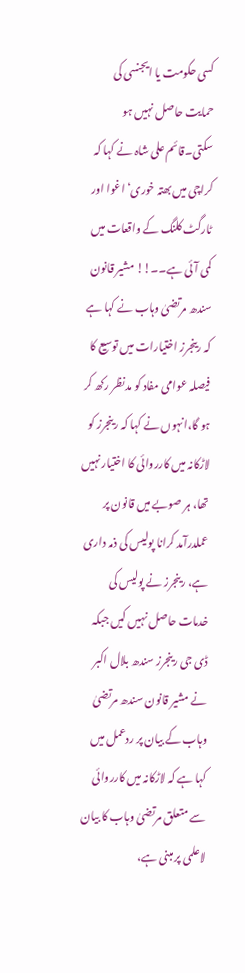کسی حکومت یا ایجنسی کی حمایت حاصل نہیں ہو سکتی۔قائم علی شاہ نے کہا کہ کراچی میں بھتہ خوری‘ اغوا اور ٹارگٹ کلنگ کے واقعات میں کمی آئی ہے۔۔!! مشیر قانون سندھ مرتضیٰ وہاب نے کہا ہے کہ رینجرز اختیارات میں توسیع کا فیصلہ عوامی مفاد کو مدنظر رکھ کر ہو گا،انہوں نے کہا کہ رینجرز کو لاڑکانہ میں کارروائی کا اختیار نہیں تھا، ہر صوبے میں قانون پر عملدرآمد کرانا پولیس کی ذمہ داری ہے، رینجرز نے پولیس کی خدمات حاصل نہیں کیں جبکہ ڈی جی رینجرز سندھ بلال اکبر نے مشیر قانون سندھ مرتضیٰ وہاب کے بیان پر ردعمل میں کہا ہے کہ لاڑکانہ میں کارروائی سے متعلق مرتضیٰ وہاب کا بیان لاعلمی پر مبنی ہے،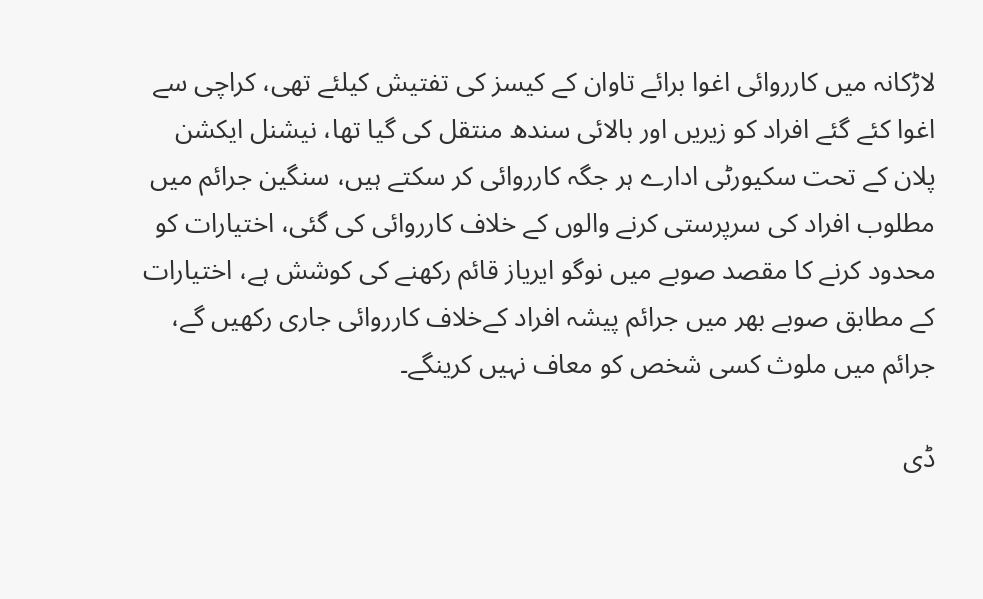لاڑکانہ میں کارروائی اغوا برائے تاوان کے کیسز کی تفتیش کیلئے تھی، کراچی سے اغوا کئے گئے افراد کو زیریں اور بالائی سندھ منتقل کی گیا تھا، نیشنل ایکشن پلان کے تحت سکیورٹی ادارے ہر جگہ کارروائی کر سکتے ہیں، سنگین جرائم میں مطلوب افراد کی سرپرستی کرنے والوں کے خلاف کارروائی کی گئی، اختیارات کو محدود کرنے کا مقصد صوبے میں نوگو ایریاز قائم رکھنے کی کوشش ہے، اختیارات کے مطابق صوبے بھر میں جرائم پیشہ افراد کےخلاف کارروائی جاری رکھیں گے، جرائم میں ملوث کسی شخص کو معاف نہیں کرینگے۔

ڈی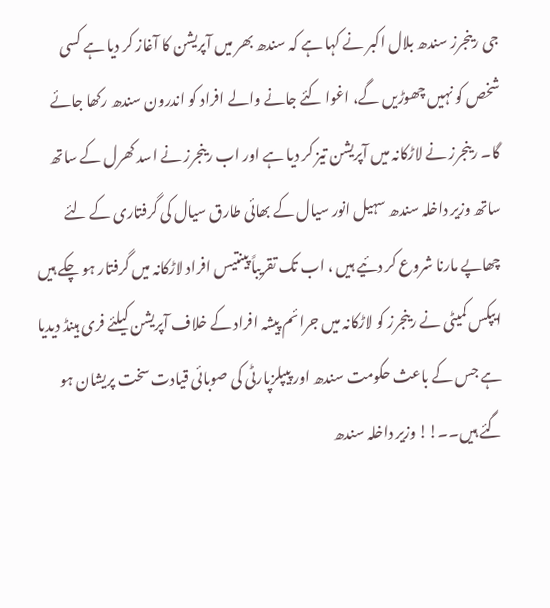جی رینجرز سندھ بلال اکبر نے کہا ہے کہ سندھ بھر میں آپریشن کا آغاز کر دیا ہے کسی شخص کو نہیں چھوڑیں گے، اغوا کئے جانے والے افراد کو اندرون سندھ رکھا جائے گا۔ رینجرز نے لاڑکانہ میں آپریشن تیز کر دیا ہے اور اب رینجرز نے اسد کھرل کے ساتھ ساتھ وزیر داخلہ سندھ سہیل انور سیال کے بھائی طارق سیال کی گرفتاری کے لئے چھاپے مارنا شروع کر دئیے ہیں ، اب تک تقریباً پینتیس افراد لاڑکانہ میں گرفتار ہو چکے ہیں ایپکس کمیٹی نے رینجرز کو لاڑکانہ میں جرائم پیشہ افراد کے خلاف آپریشن کیلئے فری ہینڈ دیدیا ہے جس کے باعث حکومت سندھ اور پیپلزپارٹی کی صوبائی قیادت سخت پریشان ہو گئے ہیں۔۔!! وزیر داخلہ سندھ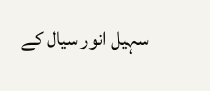سہیل انور سیال کے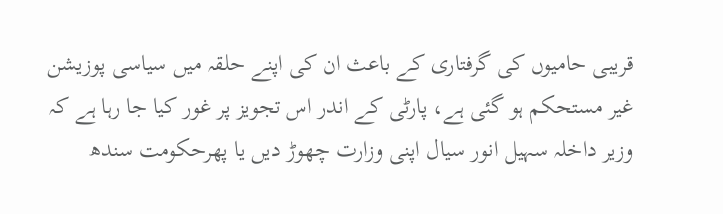قریبی حامیوں کی گرفتاری کے باعث ان کی اپنے حلقہ میں سیاسی پوزیشن غیر مستحکم ہو گئی ہے، پارٹی کے اندر اس تجویز پر غور کیا جا رہا ہے کہ وزیر داخلہ سہیل انور سیال اپنی وزارت چھوڑ دیں یا پھرحکومت سندھ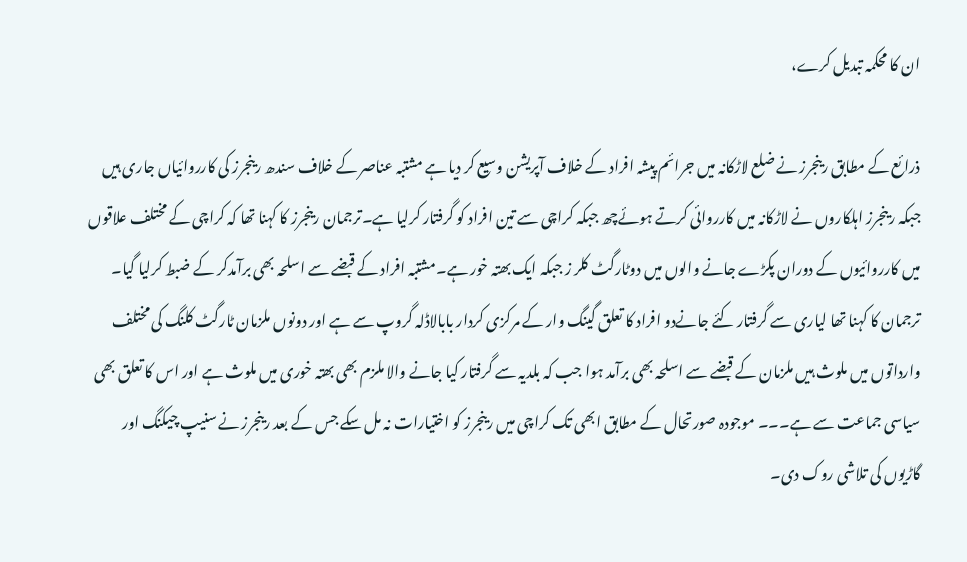ان کا محکمہ تبدیل کرے،

ذرائع کے مطابق رینجرز نے ضلع لاڑکانہ میں جرائم پیشہ افراد کے خلاف آپریشن وسیع کر دیا ہے مشتبہ عناصر کے خلاف سندھ رینجرز کی کارروائیاں جاری ہیں جبکہ رینجرز اہلکاروں نے لاڑکانہ میں کارروائی کرتے ہوئےچھ جبکہ کراچی سے تین افراد کو گرفتار کرلیا ہے۔ترجمان رینجرز کا کہنا تھا کہ کراچی کے مختلف علاقوں میں کارروائیوں کے دوران پکڑے جانے والوں میں دوٹارگٹ کلر ز جبکہ ایک بھتہ خور ہے۔مشتبہ افراد کے قبضے سے اسلحہ بھی برآمدکر کے ضبط کرلیا گیا۔ ترجمان کا کہنا تھا لیاری سے گرفتار کئے جانےدو افراد کا تعلق گینگ وار کے مرکزی کردار بابالاڈلہ گروپ سے ہے اور دونوں ملزمان ٹارگٹ کلنگ کی مختلف وارداتوں میں ملوث ہیں ملزمان کے قبضے سے اسلحہ بھی برآمد ہوا جب کہ بلدیہ سے گرفتار کیا جانے والا ملزم بھی بھتہ خوری میں ملوث ہے اور اس کا تعلق بھی سیاسی جماعت سے ہے۔۔۔ موجودہ صورتحال کے مطابق ابھی تک کراچی میں رینجرز کو اختیارات نہ مل سکے جس کے بعد رینجرز نے سنیپ چیکنگ اور گاڑیوں کی تلاشی روک دی۔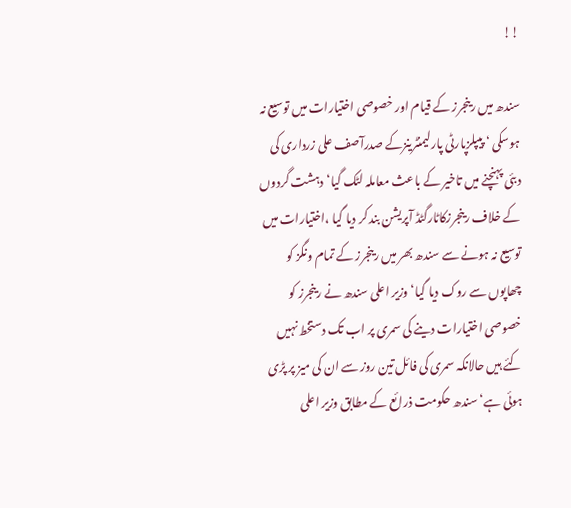!!

سندھ میں رینجرز کے قیام اور خصوصی اختیارات میں توسیع نہ ہوسکی ‘ پیپلزپارٹی پارلیمنٹرینزکے صدرآصف علی زرداری کی دبئی پہنچنے میں تاخیر کے باعث معاملہ لٹک گیا‘ دہشت گردوں کے خلاف رینجرزکاٹارگٹڈ آپریشن بند کر دیا گیا ،اختیارات میں توسیع نہ ہونے سے سندھ بھر میں رینجرز کے تمام ونگز کو چھاپوں سے روک دیا گیا‘وزیر اعلی سندھ نے رینجرز کو خصوصی اختیارات دینے کی سمری پر اب تک دستخط نہیں کئے ہیں حالانکہ سمری کی فائل تین روز سے ان کی میز پر پڑی ہوئی ہے‘ سندھ حکومت ذرائع کے مطابق وزیر اعلی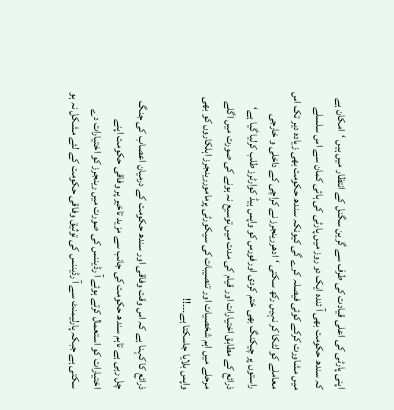اپنی پارٹی کی اعلی قیادت کی طرف سے گرین سگنل کے انتظار میں ہیں ‘امکان ہے کہ سندھ حکومت بھی آ ئندہ ایک دو روز میں پارٹی کی ہائی کمان سے اس سلسلے میں مشاورت کرکے کوئی فیصلہ کرے گی کیونکہ سندھ حکومت بھی زیادہ دیر تک اس معاملے کو لٹکا کر نہیں رکھ سکتی ‘ادھررینجرز نے کراچی کے داخلی و خارجی راستوں پر چیکنگ بھی ختم کردی اورفورس کو واپس ہیڈ کوارٹرز طلب کرلیا گیا ہے‘ ذرائع کے مطابق اختیارات اور قیام کی مدت میں توسیع نہ ہونے کی صورت میں اگلے مرحلے میں اہم شخصیات اور تنصیبات کی سیکورٹی پرماموررینجرز اہلکاروں کو بھی واپس بلایا جاسکتا ہے۔۔۔!!

ذرائع کا کہنا ہے کہ اس وقت وفاقی اور سندھ حکومت کے درمیان اعصاب کی جنگ چل رہی ہے تاہم سندھ حکومت کی جانب سے مزید تاخیر پر وفاقی حکومت اپنے اختیارات کو استعمال کرتے ہوئے آ رڈیننس کی صورت میں رینجرز کو اختیارات دے سکتی ہے جبکہ پارلیمنٹ سے آ رڈیننس کی توثیق وفاقی حکومت کے لئے مشکل نہ ہو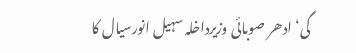گی‘ادھر صوبائی وزیرداخلہ سہیل انورسیال کا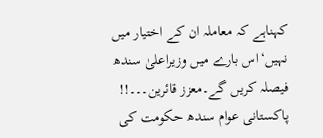کہناہے کہ معاملہ ان کے اختیار میں نہیں‘اس بارے میں وزیراعلیٰ سندھ فیصلہ کریں گے۔معزز قائرین۔۔۔!! پاکستانی عوام سندھ حکومت کی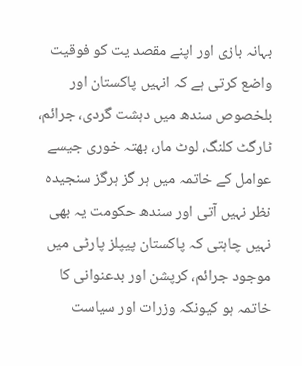بہانہ بازی اور اپنے مقصد یت کو فوقیت واضع کرتی ہے کہ انہیں پاکستان اور بلخصوص سندھ میں دہشت گردی، جرائم، ٹارگٹ کلنگ، لوٹ مار، بھتہ خوری جیسے عوامل کے خاتمہ میں ہر گز ہرگز سنجیدہ نظر نہیں آتی اور سندھ حکومت یہ بھی نہیں چاہتی کہ پاکستان پیپلز پارٹی میں موجود جرائم، کرپشن اور بدعنوانی کا خاتمہ ہو کیونکہ وزرات اور سیاست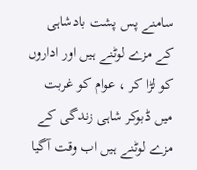سامنے پس پشت بادشاہی کے مزے لوٹنے ہیں اور اداروں کو لڑا کر ، عوام کو غربت میں ڈبوکر شاہی زندگی کے مزے لوٹنے ہیں اب وقت آگیا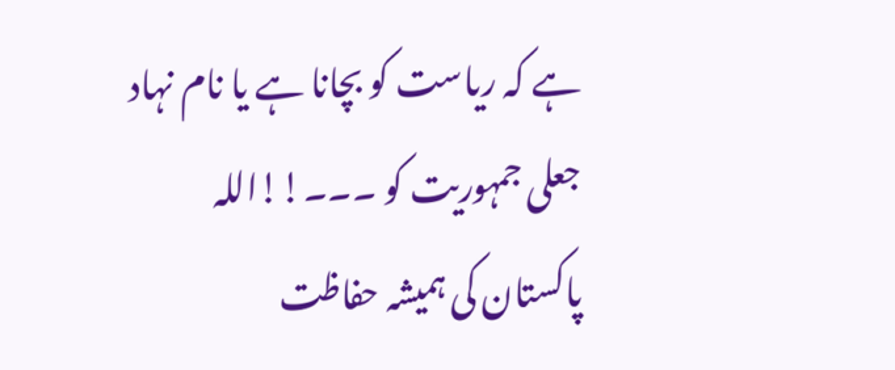ہے کہ ریاست کو بچانا ہے یا نام نہاد جعلی جمہوریت کو ۔۔۔!!اللہ پاکستان کی ہمیشہ حفاظت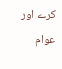کرے اور عوام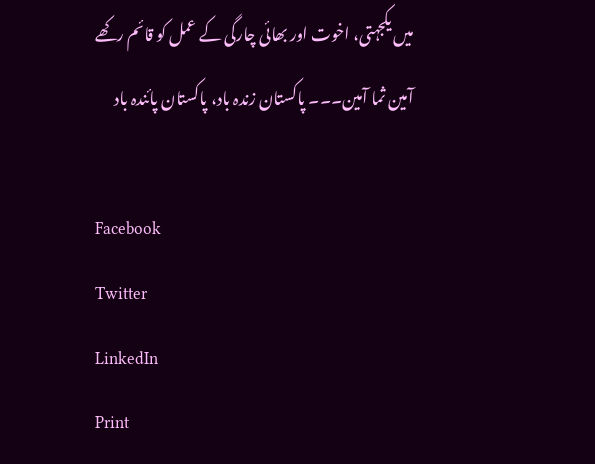میں یکجہتی، اخوت اور بھائی چارگی کے عمل کو قائم رکھے آمین ثما آمین۔۔۔ پاکستان زندہ باد، پاکستان پائندہ باد

Facebook
Twitter
LinkedIn
Print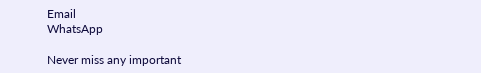Email
WhatsApp

Never miss any important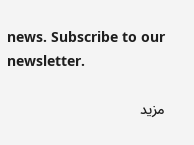news. Subscribe to our newsletter.

مزید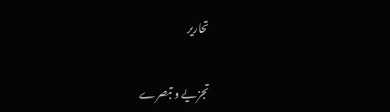تحاریر

تجزیے و تبصرے